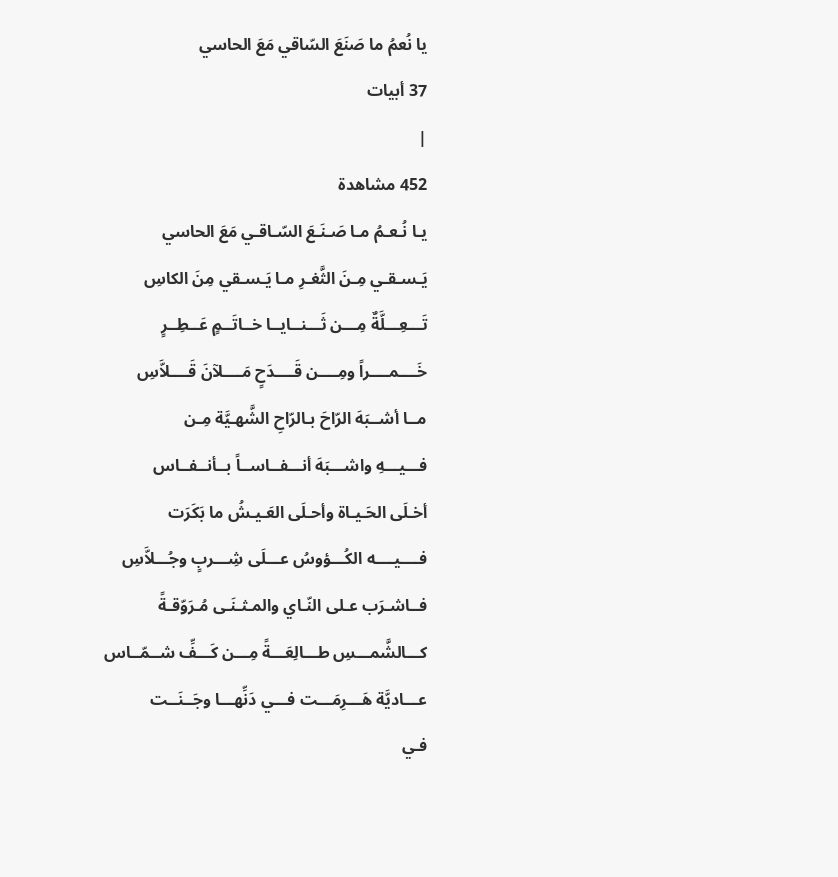يا نُعمُ ما صَنَعَ السّاقي مَعَ الحاسي
37 أبيات
|
452 مشاهدة
يـا نُـعـمُ مـا صَـنَـعَ السّـاقـي مَعَ الحاسي
يَـسـقـي مِـنَ الثَّغـرِ مـا يَـسـقي مِنَ الكاسِ
تَـــعِـــلَّةٌ مِـــن ثَـــنــايــا خــاتَــمٍ عَــطِــرٍ
خَــــمــــراً ومِــــن قَــــدَحٍ مَــــلآنَ قَــــلاَّسِ
مــا أشــبَهَ الرّاحَ بـالرّاحِ الشَّهـيَّة مِـن
فـــيـــهِ واشـــبَهَ أنـــفــاســاً بــأنــفــاس
أخـلَى الحَـيـاة وأحـلَى العَـيـشُ ما بَكَرَت
فــــيــــه الكُـــؤوسُ عـــلَى شِـــربٍ وجُـــلاَّسِ
فــاشـرَب عـلى النّـاي والمـثـنَـى مُـرَوّقـةً
كـــالشَّمـــسِ طـــالِعَـــةً مِـــن كَـــفِّ شــمّــاس
عـــاديَّة هَـــرِمَـــت فـــي دَنِّهـــا وجَــنَــت
فـي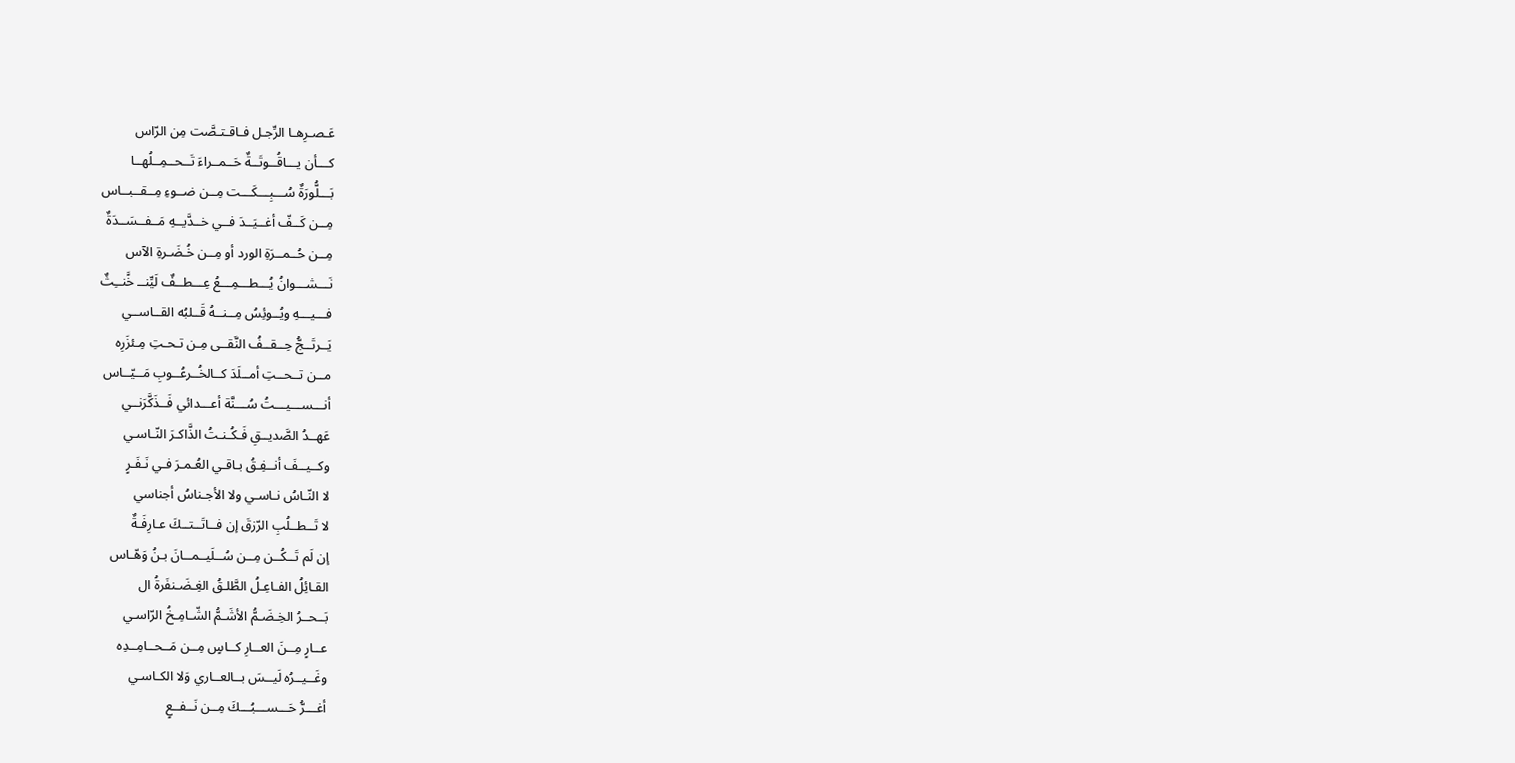عَـصـرِهـا الرِّجـل فـاقـتـصَّت مِن الرّاس
كـــأن يـــاقُــوتَــةٌ حَــمــراءَ تَــحــمِــلُهــا
بَـــلُّورَةٌ سُـــبِـــكَـــت مِــن ضــوءِ مِــقــبــاس
مِــن كَــفّ أغــيَــدَ فــي خــدَّيــهِ مَــفــسَــدَةٌ
مِــن حُــمــرَةِ الورد أو مِــن خُـضَـرةِ الآس
نَـــشـــوانُ يُـــطـــمِـــعُ عِـــطــفٌ لَيِّنــ خًَنــِثٌ
فـــيـــهِ ويُــوئِسُ مِــنــهُ قَــلبُه القــاســي
يَــرتَــجُّ حِــقــفُ النَّقــى مِـن تـحـتِ مِـئزَرِه
مــن تــحــتِ أمــلَدَ كــالخُــرعُــوبِ مَــيّــاس
أنـــســـيـــتُ سُـــنَّة أعـــدائي فَــذَكَّرَنــي
عَهــدُ الصَّديــقِ فَـكُـنـتُ الذَّاكـرَ النّـاسـي
وكــيــفَ أنــفِـقُ بـاقـي العُـمـرَ فـي نَـفَـرٍ
لا النّـاسُ نـاسـي ولا الأجـناسُ أجناسي
لا تَــطــلُبِ الرّزقَ إن فــاتَــتــكَ عـارِفَـةٌ
إن لَم تَــكُــن مِــن سُــلَيــمــانَ بـنُ وَهّـاس
القـائِلُ الفـاعِـلُ الطَّلـقُ الغِـضَـنفَرةُ ال
بَــحــرُ الخِـضَـمُّ الأشَـمُّ الشّـامِـخُ الرّاسـي
عــارٍ مِــنَ العــارِ كــاسٍ مِــن مَــحــامِــدِه
وغَــيــرُه لَيــسَ بــالعــاري وَلا الكـاسـي
أغـــرُّ حَـــســـبُـــكَ مِــن نَــفــعٍ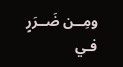ومِــن ضَــرَرٍ
فـي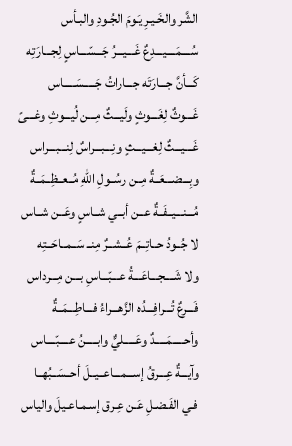الشَّر والخَـيـرِ يَـومَ الجُـودِ والبـأس
سُــــمَــــيـــدِعٌ غَـــيـــرُ جَـــسّـــاسٍ لِجـــارَتِه
كَـــأنَّ جـــارَتَه جـــاراتُ جَـــــسَـــــاس
غَـــوثٌ لِغَـــوثٍ ولَيـــثٌ مِـــن لُيـــوثِ وغـــىً
غَـــيـــثٌ لِغـــيـــثٍ ونِـــبـــراسٌ لِنـــبـــراس
وبِـــضـــعَــةٌ مِــن رسُــولِ اللهِ مُــعــظِــمَــةٌ
مُـــنـــيــفَــةٌ عــن أبــي شــاسٍ وعَــن شــاس
لا جُــودُ حــاتِــمَ عُــشــرٌ مِنــ سَــمــاحَــتِه
ولا شَــــجـــاعَـــةُ عـــبّـــاسِ بـــن مِـــرداس
فَـــرعٌ تُـــرافِـــدُه الزَّهـــراءُ فـــاطِـــمَــةٌ
وأحـــــمَـــــدٌ وعَـــــليٌّ وابـــــنُ عــــبّــــاس
وآيـــةٌ عِـــرقُ إســـمـــاعــيــلَ أحــسَــبُهــا
فـي الفَـضـلِ عَـن عِـرق إسـمـاعـيلَ والياس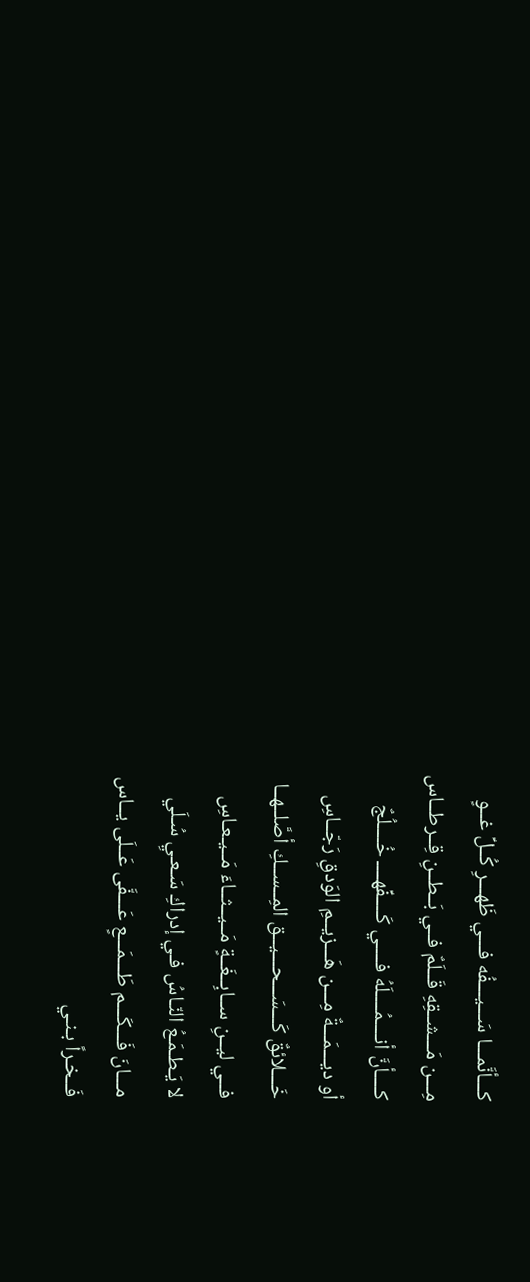كـــأنَّمـــا سَـــيـــفُه فـــي ظَهـــرِ كُــلِّ غــوٍ
مِـــن مَـــشــقِهِ قَــلَمٌ فــي بَــطــنِ قِــرطــاس
كــــأنَّ أنــــمُــــلَهُ فــــي كَــــفِّهــــ خُــــلُجٌ
أو ديـــمَـــةٌ مِـــن هَـــزيــمِ الوَدقِ رَجّــاسِ
خَـــلائقٌ كَـــسَـــحـــيــق المِــســكِ أصَّلــهــا
فــي ليــنِ ســابِــغَــةٍ مَــيــثــاءَ مَــيـعـاسِ
لا يَـطـمَـعُ النّـاسُ فـي إدراكِ سَـعـيِ سُـلَي
مـــانَ فَـــكَـــم طَـــمَـــعٍ عَـــفَّى عَــلَى يــاس
فَــخـراً بـنـي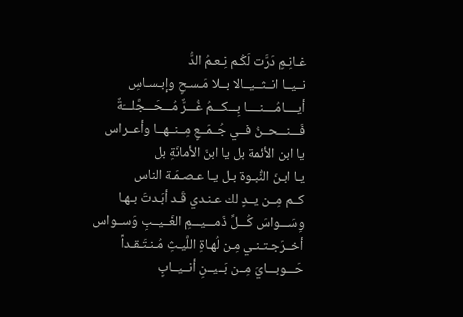غـانِـمٍ دَرَّت لَكُـم نِـعـمُ الدُّ
نــيــا انــثــيــالا بــلا مَـسـحٍ وإبـسـاسِ
أيــــامُــــنــــا بِـــكـــمُ غُـــرٌّ مُـــحَـــجَّلـــَةٌ
فَـــنـــحــنُ فــي جُــمَــعٍ مِــنــهــا وأعــراس
يا ابن الأئمة بل يا ابنَ الأمانَةِ بل
يـا ابـنَ النُّبـوة بـل يـا عـصـمَـة الناس
كــم مِــن يــدٍ لك عـنـدي قَـد أبَـدتَ بـهـا
وِسَـــواسَ كُـــلِّ ذَمـــيـــمِ الغَــيــبِ وَســواس
أخــرَجـتـنـي مِـن لُهـاةِ اللَّيـثِ مُـنـتَـقـداً
حَـــوبـــايَ مِــن بَــيــنِ أنــيــابٍ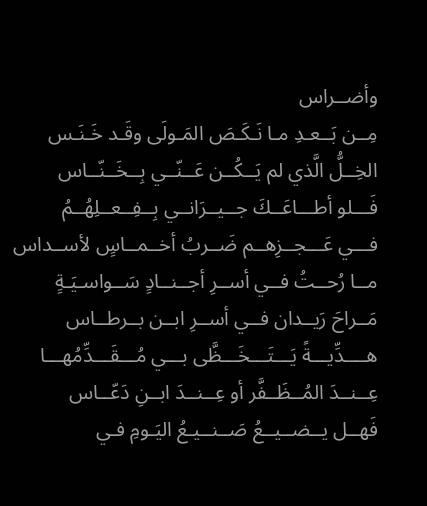وأضــراس
مِــن بَــعـدِ مـا نَـكَـصَ المَـولَى وقَـد خَـنَـس
الخِــلُّ الَّذي لم يَــكُــن عَــنّــي بِــخَــنّــاس
فَـــلو أطـــاعَــكَ جــيــرَانــي بِــفِــعــلِهُــمُ
فـــي عَـــجــزِهــم ضَــربُ أخــمــاسٍ لأســداس
مــا رُحــتُ فــي أســرِ أجــنــادٍ سَــواسـيَـةٍ
مَــراحَ رَيــدان فــي أســرِ ابــن بــرطــاس
هــــدِّيـــةً يَـــتَـــخَـــظَّى بـــي مُـــقَـــدِّمُهـــا
عِــنــدَ المُــظَــفَّر أو عِــنــدَ ابــنِ دَعّــاس
فَهــل يــضــيــعُ صَــنــيـعُ اليَـومِ فـي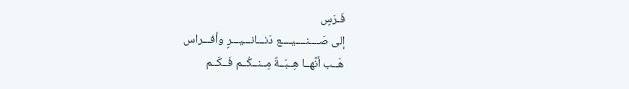فَـرَسٍ
إلى صَــــنــــيــــع دَنـــانـــيـــرٍ وأفـــراس
هَــب أنَّهــا هِــبَــةٌ مِــنــكُــم فَــكَــم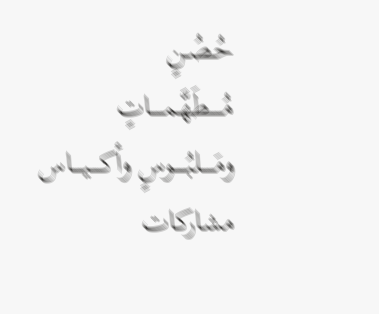حُـصُـنٍ
مُـــــطَهَّمـــــاتٍ ومَـــــلبُـــــوسٍ وأكــــيــــاس
مشاركات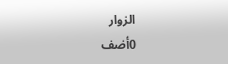الزوار
0أضف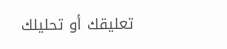تعليقك أو تحليلك